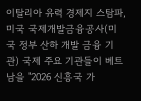이탈리아 유력 경제지 스탐파, 미국 국제개발금융공사(미국 정부 산하 개발 금융 기관) 국제 주요 기관들이 베트남을 "2026 신흥국 가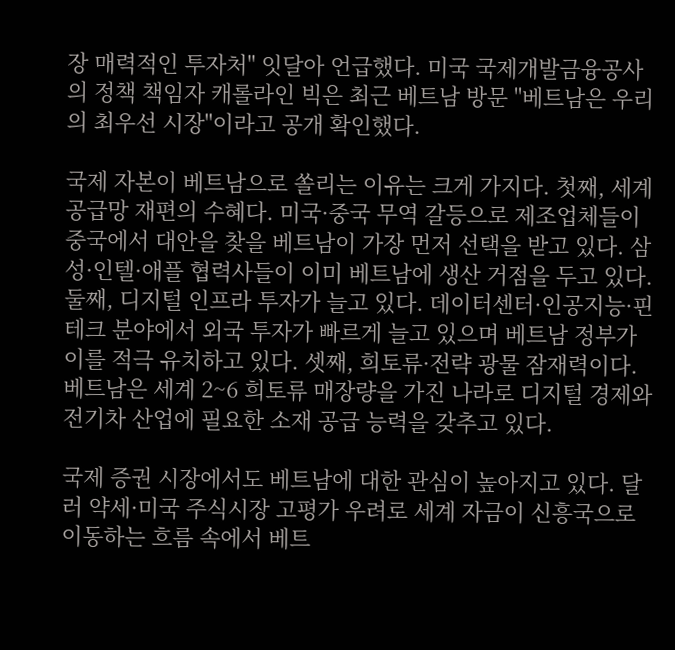장 매력적인 투자처" 잇달아 언급했다. 미국 국제개발금융공사의 정책 책임자 캐롤라인 빅은 최근 베트남 방문 "베트남은 우리의 최우선 시장"이라고 공개 확인했다.

국제 자본이 베트남으로 쏠리는 이유는 크게 가지다. 첫째, 세계 공급망 재편의 수혜다. 미국·중국 무역 갈등으로 제조업체들이 중국에서 대안을 찾을 베트남이 가장 먼저 선택을 받고 있다. 삼성·인텔·애플 협력사들이 이미 베트남에 생산 거점을 두고 있다. 둘째, 디지털 인프라 투자가 늘고 있다. 데이터센터·인공지능·핀테크 분야에서 외국 투자가 빠르게 늘고 있으며 베트남 정부가 이를 적극 유치하고 있다. 셋째, 희토류·전략 광물 잠재력이다. 베트남은 세계 2~6 희토류 매장량을 가진 나라로 디지털 경제와 전기차 산업에 필요한 소재 공급 능력을 갖추고 있다.

국제 증권 시장에서도 베트남에 대한 관심이 높아지고 있다. 달러 약세·미국 주식시장 고평가 우려로 세계 자금이 신흥국으로 이동하는 흐름 속에서 베트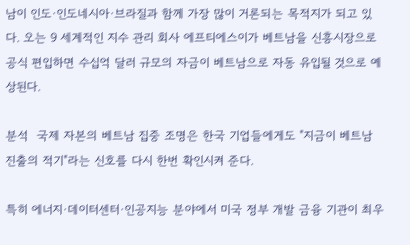남이 인도·인도네시아·브라질과 함께 가장 많이 거론되는 목적지가 되고 있다. 오는 9 세계적인 지수 관리 회사 에프티에스이가 베트남을 신흥시장으로 공식 편입하면 수십억 달러 규모의 자금이 베트남으로 자동 유입될 것으로 예상된다.

분석  국제 자본의 베트남 집중 조명은 한국 기업들에게도 "지금이 베트남 진출의 적기"라는 신호를 다시 한번 확인시켜 준다.

특히 에너지·데이터센터·인공지능 분야에서 미국 정부 개발 금융 기관이 최우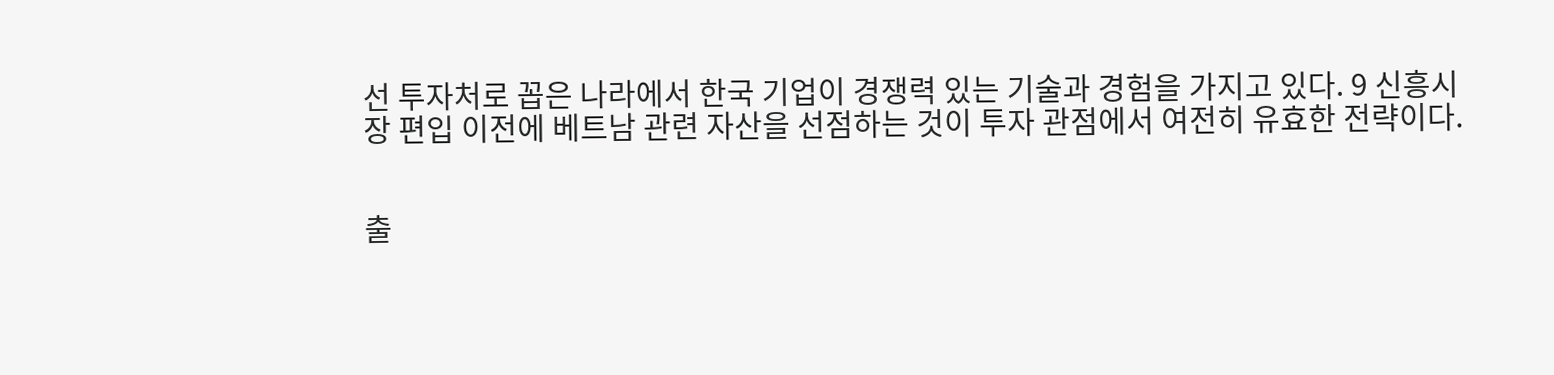선 투자처로 꼽은 나라에서 한국 기업이 경쟁력 있는 기술과 경험을 가지고 있다. 9 신흥시장 편입 이전에 베트남 관련 자산을 선점하는 것이 투자 관점에서 여전히 유효한 전략이다.


출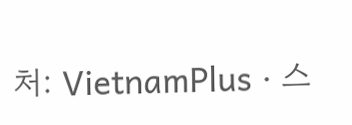처: VietnamPlus · 스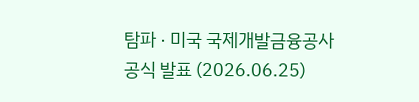탐파 · 미국 국제개발금융공사 공식 발표 (2026.06.25)